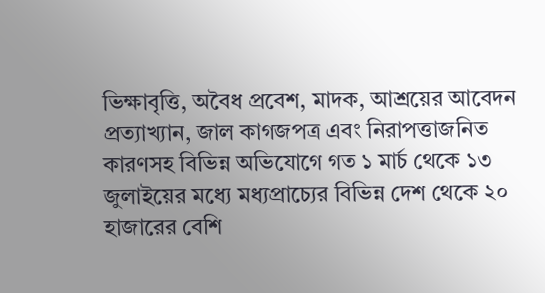ভিক্ষাবৃত্তি, অবৈধ প্রবেশ, মাদক, আশ্রয়ের আবেদন প্রত্যাখ্যান, জাল কাগজপত্র এবং নিরাপত্তাজনিত কারণসহ বিভিন্ন অভিযোগে গত ১ মার্চ থেকে ১৩ জুলাইয়ের মধ্যে মধ্যপ্রাচ্যের বিভিন্ন দেশ থেকে ২০ হাজারের বেশি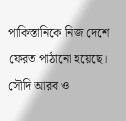পাকিস্তানিকে নিজ দেশে ফেরত পাঠানো হয়েছে। সৌদি আরব ও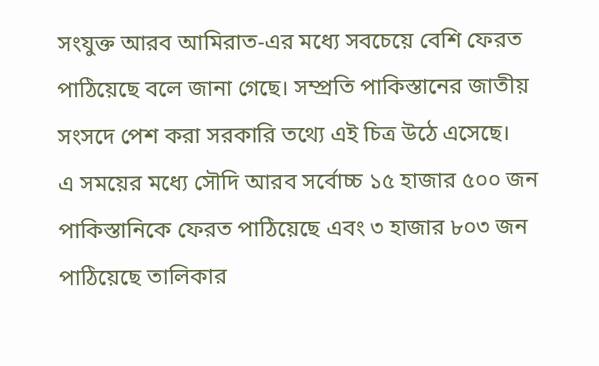সংযুক্ত আরব আমিরাত-এর মধ্যে সবচেয়ে বেশি ফেরত পাঠিয়েছে বলে জানা গেছে। সম্প্রতি পাকিস্তানের জাতীয় সংসদে পেশ করা সরকারি তথ্যে এই চিত্র উঠে এসেছে।
এ সময়ের মধ্যে সৌদি আরব সর্বোচ্চ ১৫ হাজার ৫০০ জন পাকিস্তানিকে ফেরত পাঠিয়েছে এবং ৩ হাজার ৮০৩ জন পাঠিয়েছে তালিকার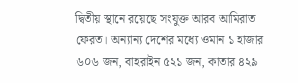দ্বিতীয় স্থানে রয়েছে সংযুক্ত আরব আমিরাত ফেরত। অন্যান্য দেশের মধ্যে ওমান ১ হাজার ৬০৬ জন, বাহরাইন ৫২১ জন, কাতার ৪২৯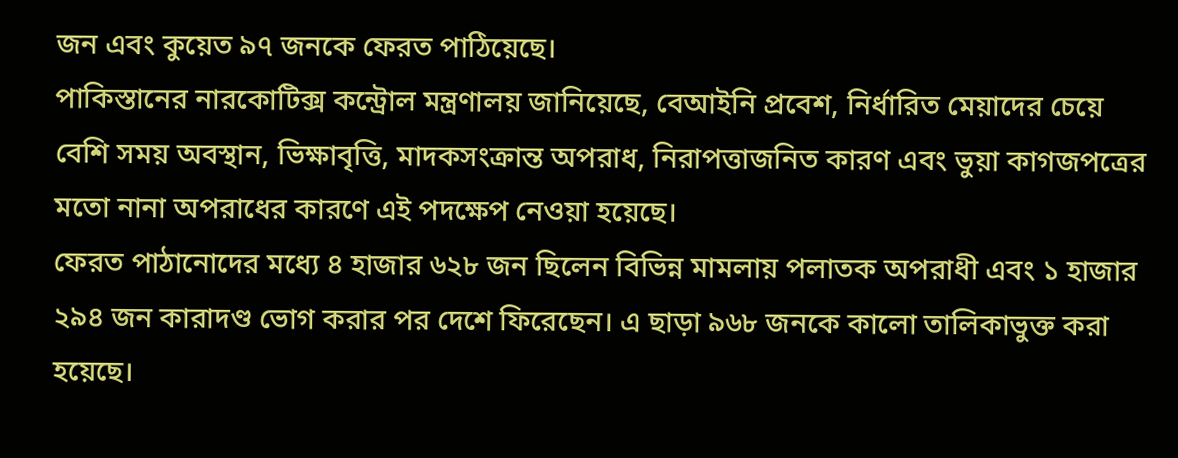জন এবং কুয়েত ৯৭ জনকে ফেরত পাঠিয়েছে।
পাকিস্তানের নারকোটিক্স কন্ট্রোল মন্ত্রণালয় জানিয়েছে, বেআইনি প্রবেশ, নির্ধারিত মেয়াদের চেয়ে বেশি সময় অবস্থান, ভিক্ষাবৃত্তি, মাদকসংক্রান্ত অপরাধ, নিরাপত্তাজনিত কারণ এবং ভুয়া কাগজপত্রের মতো নানা অপরাধের কারণে এই পদক্ষেপ নেওয়া হয়েছে।
ফেরত পাঠানোদের মধ্যে ৪ হাজার ৬২৮ জন ছিলেন বিভিন্ন মামলায় পলাতক অপরাধী এবং ১ হাজার ২৯৪ জন কারাদণ্ড ভোগ করার পর দেশে ফিরেছেন। এ ছাড়া ৯৬৮ জনকে কালো তালিকাভুক্ত করা হয়েছে।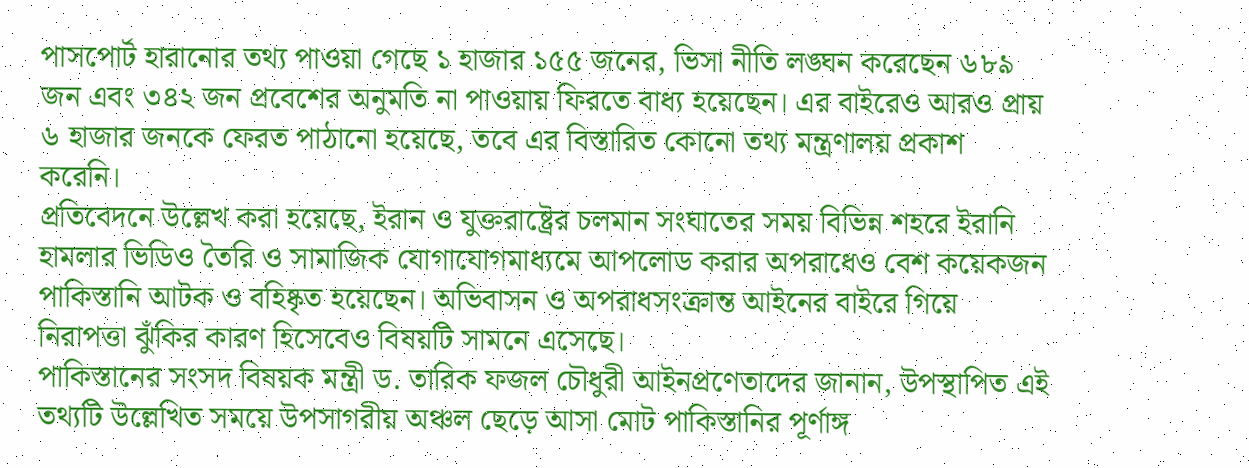পাসপোর্ট হারানোর তথ্য পাওয়া গেছে ১ হাজার ১৫৫ জনের, ভিসা নীতি লঙ্ঘন করেছেন ৬৮৯ জন এবং ৩৪২ জন প্রবেশের অনুমতি না পাওয়ায় ফিরতে বাধ্য হয়েছেন। এর বাইরেও আরও প্রায় ৬ হাজার জনকে ফেরত পাঠানো হয়েছে, তবে এর বিস্তারিত কোনো তথ্য মন্ত্রণালয় প্রকাশ করেনি।
প্রতিবেদনে উল্লেখ করা হয়েছে, ইরান ও যুক্তরাষ্ট্রের চলমান সংঘাতের সময় বিভিন্ন শহরে ইরানি হামলার ভিডিও তৈরি ও সামাজিক যোগাযোগমাধ্যমে আপলোড করার অপরাধেও বেশ কয়েকজন পাকিস্তানি আটক ও বহিষ্কৃত হয়েছেন। অভিবাসন ও অপরাধসংক্রান্ত আইনের বাইরে গিয়ে নিরাপত্তা ঝুঁকির কারণ হিসেবেও বিষয়টি সামনে এসেছে।
পাকিস্তানের সংসদ বিষয়ক মন্ত্রী ড. তারিক ফজল চৌধুরী আইনপ্রণেতাদের জানান, উপস্থাপিত এই তথ্যটি উল্লেখিত সময়ে উপসাগরীয় অঞ্চল ছেড়ে আসা মোট পাকিস্তানির পূর্ণাঙ্গ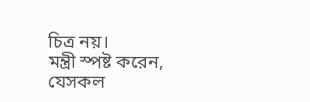চিত্র নয়।
মন্ত্রী স্পষ্ট করেন, যেসকল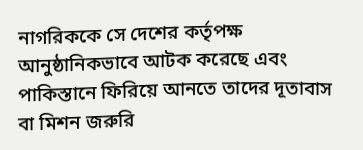নাগরিককে সে দেশের কর্তৃপক্ষ আনুষ্ঠানিকভাবে আটক করেছে এবং পাকিস্তানে ফিরিয়ে আনতে তাদের দূতাবাস বা মিশন জরুরি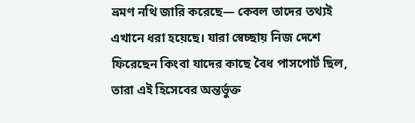ভ্রমণ নথি জারি করেছে— কেবল তাদের তথ্যই এখানে ধরা হয়েছে। যারা স্বেচ্ছায় নিজ দেশে ফিরেছেন কিংবা যাদের কাছে বৈধ পাসপোর্ট ছিল, তারা এই হিসেবের অন্তর্ভুক্ত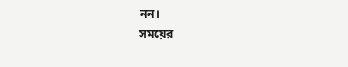নন।
সময়ের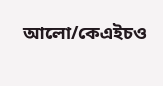আলো/কেএইচও